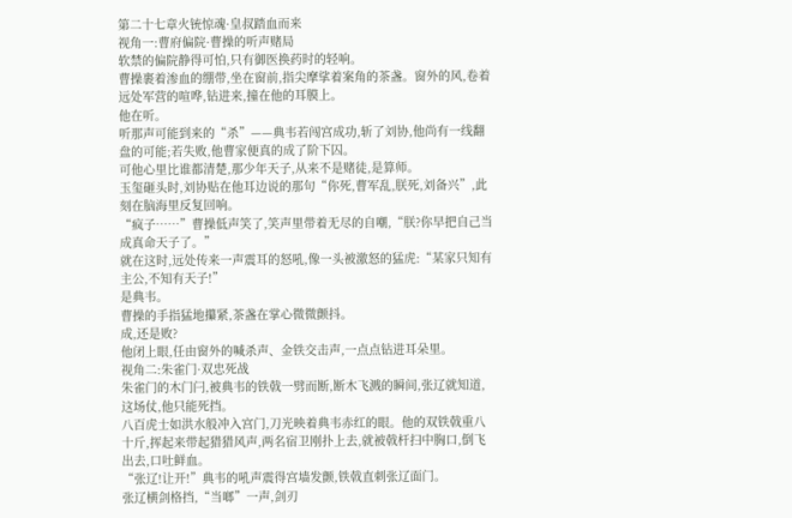第二十七章火铳惊魂·皇叔踏血而来
视角一:曹府偏院·曹操的听声赌局
软禁的偏院静得可怕,只有御医换药时的轻响。
曹操裹着渗血的绷带,坐在窗前,指尖摩挲着案角的茶盏。窗外的风,卷着远处军营的喧哗,钻进来,撞在他的耳膜上。
他在听。
听那声可能到来的“杀”——典韦若闯宫成功,斩了刘协,他尚有一线翻盘的可能;若失败,他曹家便真的成了阶下囚。
可他心里比谁都清楚,那少年天子,从来不是赌徒,是算师。
玉玺砸头时,刘协贴在他耳边说的那句“你死,曹军乱,朕死,刘备兴”,此刻在脑海里反复回响。
“疯子……”曹操低声笑了,笑声里带着无尽的自嘲,“朕?你早把自己当成真命天子了。”
就在这时,远处传来一声震耳的怒吼,像一头被激怒的猛虎:“某家只知有主公,不知有天子!”
是典韦。
曹操的手指猛地攥紧,茶盏在掌心微微颤抖。
成,还是败?
他闭上眼,任由窗外的喊杀声、金铁交击声,一点点钻进耳朵里。
视角二:朱雀门·双忠死战
朱雀门的木门闩,被典韦的铁戟一劈而断,断木飞溅的瞬间,张辽就知道,这场仗,他只能死挡。
八百虎士如洪水般冲入宫门,刀光映着典韦赤红的眼。他的双铁戟重八十斤,挥起来带起猎猎风声,两名宿卫刚扑上去,就被戟杆扫中胸口,倒飞出去,口吐鲜血。
“张辽!让开!”典韦的吼声震得宫墙发颤,铁戟直刺张辽面门。
张辽横剑格挡,“当啷”一声,剑刃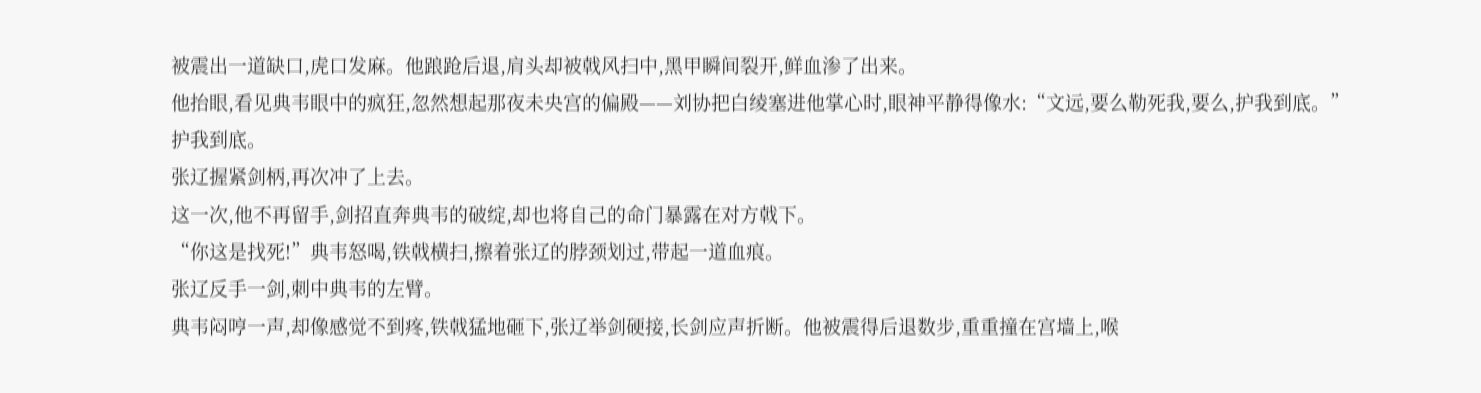被震出一道缺口,虎口发麻。他踉跄后退,肩头却被戟风扫中,黑甲瞬间裂开,鲜血渗了出来。
他抬眼,看见典韦眼中的疯狂,忽然想起那夜未央宫的偏殿——刘协把白绫塞进他掌心时,眼神平静得像水:“文远,要么勒死我,要么,护我到底。”
护我到底。
张辽握紧剑柄,再次冲了上去。
这一次,他不再留手,剑招直奔典韦的破绽,却也将自己的命门暴露在对方戟下。
“你这是找死!”典韦怒喝,铁戟横扫,擦着张辽的脖颈划过,带起一道血痕。
张辽反手一剑,刺中典韦的左臂。
典韦闷哼一声,却像感觉不到疼,铁戟猛地砸下,张辽举剑硬接,长剑应声折断。他被震得后退数步,重重撞在宫墙上,喉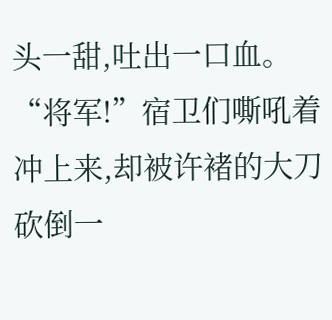头一甜,吐出一口血。
“将军!”宿卫们嘶吼着冲上来,却被许褚的大刀砍倒一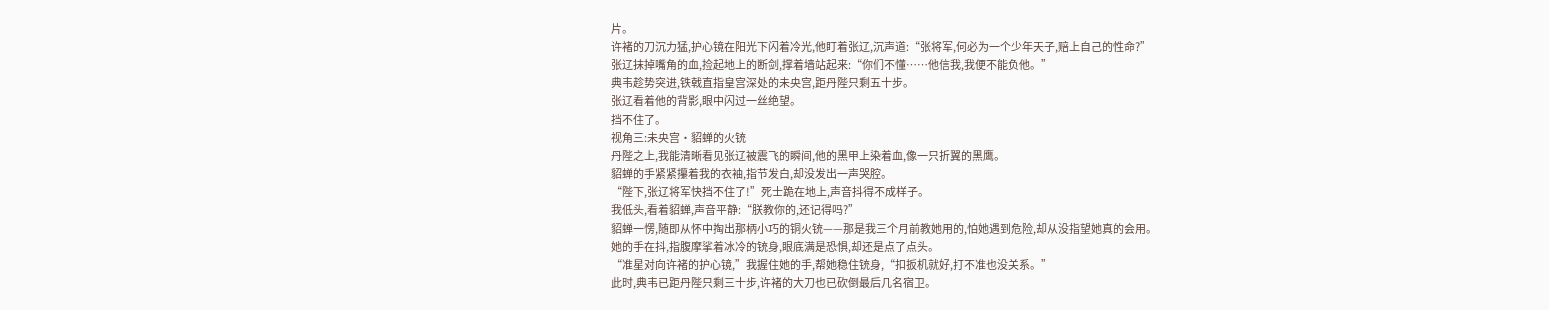片。
许褚的刀沉力猛,护心镜在阳光下闪着冷光,他盯着张辽,沉声道:“张将军,何必为一个少年天子,赔上自己的性命?”
张辽抹掉嘴角的血,捡起地上的断剑,撑着墙站起来:“你们不懂……他信我,我便不能负他。”
典韦趁势突进,铁戟直指皇宫深处的未央宫,距丹陛只剩五十步。
张辽看着他的背影,眼中闪过一丝绝望。
挡不住了。
视角三:未央宫·貂蝉的火铳
丹陛之上,我能清晰看见张辽被震飞的瞬间,他的黑甲上染着血,像一只折翼的黑鹰。
貂蝉的手紧紧攥着我的衣袖,指节发白,却没发出一声哭腔。
“陛下,张辽将军快挡不住了!”死士跪在地上,声音抖得不成样子。
我低头,看着貂蝉,声音平静:“朕教你的,还记得吗?”
貂蝉一愣,随即从怀中掏出那柄小巧的铜火铳——那是我三个月前教她用的,怕她遇到危险,却从没指望她真的会用。
她的手在抖,指腹摩挲着冰冷的铳身,眼底满是恐惧,却还是点了点头。
“准星对向许褚的护心镜,”我握住她的手,帮她稳住铳身,“扣扳机就好,打不准也没关系。”
此时,典韦已距丹陛只剩三十步,许褚的大刀也已砍倒最后几名宿卫。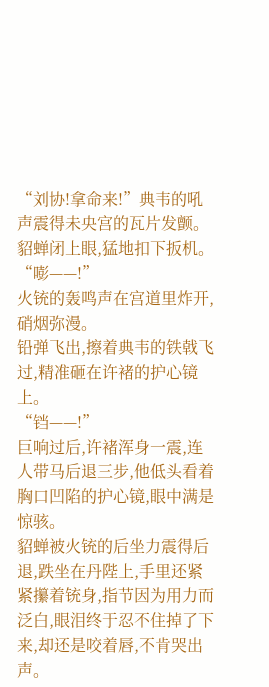“刘协!拿命来!”典韦的吼声震得未央宫的瓦片发颤。
貂蝉闭上眼,猛地扣下扳机。
“嘭——!”
火铳的轰鸣声在宫道里炸开,硝烟弥漫。
铅弹飞出,擦着典韦的铁戟飞过,精准砸在许褚的护心镜上。
“铛——!”
巨响过后,许褚浑身一震,连人带马后退三步,他低头看着胸口凹陷的护心镜,眼中满是惊骇。
貂蝉被火铳的后坐力震得后退,跌坐在丹陛上,手里还紧紧攥着铳身,指节因为用力而泛白,眼泪终于忍不住掉了下来,却还是咬着唇,不肯哭出声。